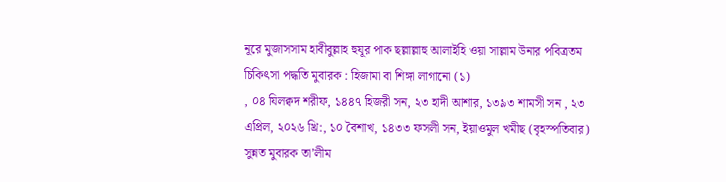নূরে মুজাসসাম হাবীবুল্লাহ হুযূর পাক ছল্লাল্লাহু আলাইহি ওয়া সাল্লাম উনার পবিত্রতম চিকিৎসা পদ্ধতি মুবারক : হিজামা বা শিঙ্গা লাগানো (১)
, ০৪ যিলক্বদ শরীফ, ১৪৪৭ হিজরী সন, ২৩ হাদী আশার, ১৩৯৩ শামসী সন , ২৩ এপ্রিল, ২০২৬ খ্রি:, ১০ বৈশাখ, ১৪৩৩ ফসলী সন, ইয়াওমুল খমীছ (বৃহস্পতিবার) সুন্নত মুবারক তা’লীম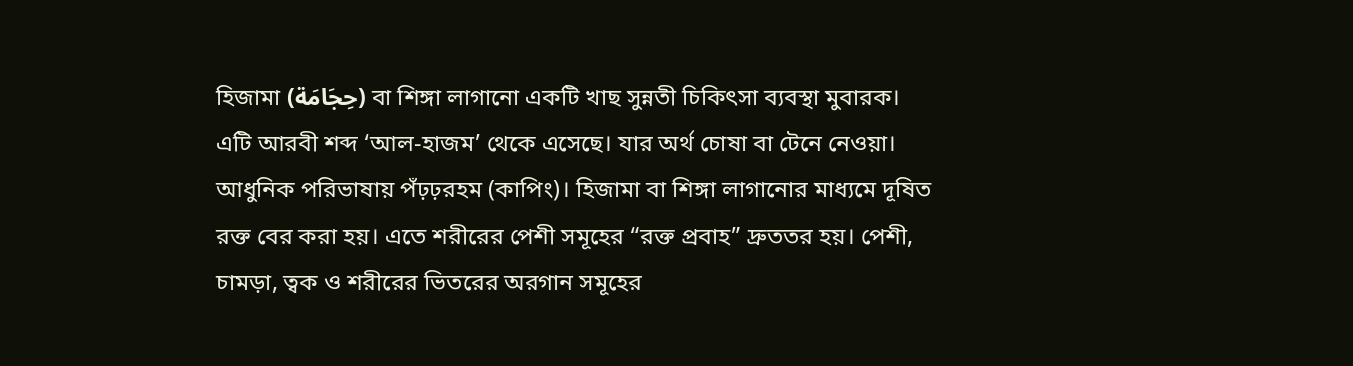হিজামা (حِجَامَة) বা শিঙ্গা লাগানো একটি খাছ সুন্নতী চিকিৎসা ব্যবস্থা মুবারক। এটি আরবী শব্দ ‘আল-হাজম’ থেকে এসেছে। যার অর্থ চোষা বা টেনে নেওয়া। আধুনিক পরিভাষায় পঁঢ়ঢ়রহম (কাপিং)। হিজামা বা শিঙ্গা লাগানোর মাধ্যমে দূষিত রক্ত বের করা হয়। এতে শরীরের পেশী সমূহের “রক্ত প্রবাহ” দ্রুততর হয়। পেশী, চামড়া, ত্বক ও শরীরের ভিতরের অরগান সমূহের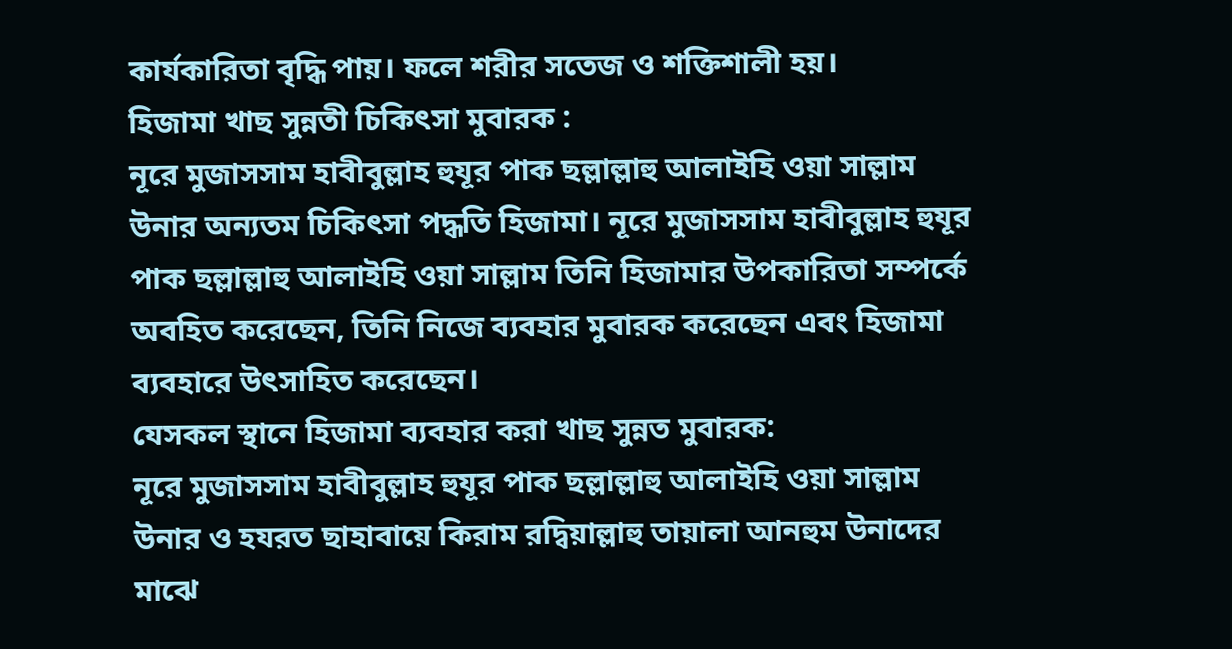কার্যকারিতা বৃদ্ধি পায়। ফলে শরীর সতেজ ও শক্তিশালী হয়।
হিজামা খাছ সুন্নতী চিকিৎসা মুবারক :
নূরে মুজাসসাম হাবীবুল্লাহ হুযূর পাক ছল্লাল্লাহু আলাইহি ওয়া সাল্লাম উনার অন্যতম চিকিৎসা পদ্ধতি হিজামা। নূরে মুজাসসাম হাবীবুল্লাহ হুযূর পাক ছল্লাল্লাহু আলাইহি ওয়া সাল্লাম তিনি হিজামার উপকারিতা সম্পর্কে অবহিত করেছেন, তিনি নিজে ব্যবহার মুবারক করেছেন এবং হিজামা ব্যবহারে উৎসাহিত করেছেন।
যেসকল স্থানে হিজামা ব্যবহার করা খাছ সুন্নত মুবারক:
নূরে মুজাসসাম হাবীবুল্লাহ হুযূর পাক ছল্লাল্লাহু আলাইহি ওয়া সাল্লাম উনার ও হযরত ছাহাবায়ে কিরাম রদ্বিয়াল্লাহু তায়ালা আনহুম উনাদের মাঝে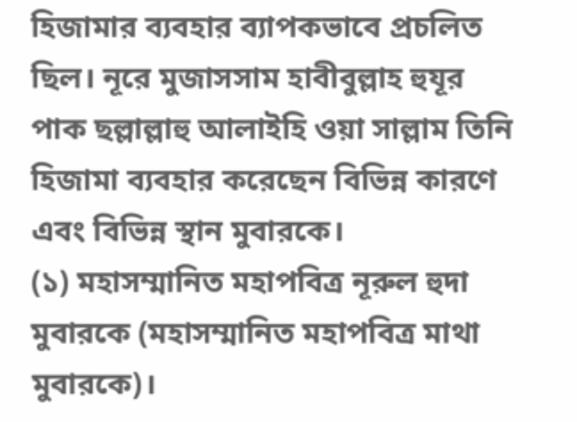হিজামার ব্যবহার ব্যাপকভাবে প্রচলিত ছিল। নূরে মুজাসসাম হাবীবুল্লাহ হুযূর পাক ছল্লাল্লাহু আলাইহি ওয়া সাল্লাম তিনি হিজামা ব্যবহার করেছেন বিভিন্ন কারণে এবং বিভিন্ন স্থান মুবারকে।
(১) মহাসম্মানিত মহাপবিত্র নূরুল হুদা মুবারকে (মহাসম্মানিত মহাপবিত্র মাথা মুবারকে)।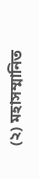(২) মহাসম্মানিত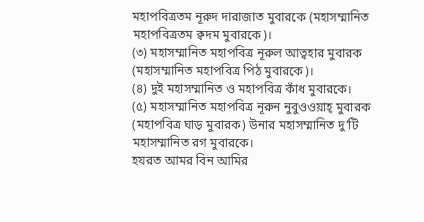মহাপবিত্রতম নূরুদ দারাজাত মুবারকে (মহাসম্মানিত মহাপবিত্রতম ক্বদম মুবারকে)।
(৩) মহাসম্মানিত মহাপবিত্র নূরুল আত্বহার মুবারক (মহাসম্মানিত মহাপবিত্র পিঠ মুবারকে)।
(৪) দুই মহাসম্মানিত ও মহাপবিত্র কাঁধ মুবারকে।
(৫) মহাসম্মানিত মহাপবিত্র নূরুন নুবুওওয়াহ্ মুবারক (মহাপবিত্র ঘাড় মুবারক) উনার মহাসম্মানিত দু’টি মহাসম্মানিত রগ মুবারকে।
হযরত আমর বিন আমির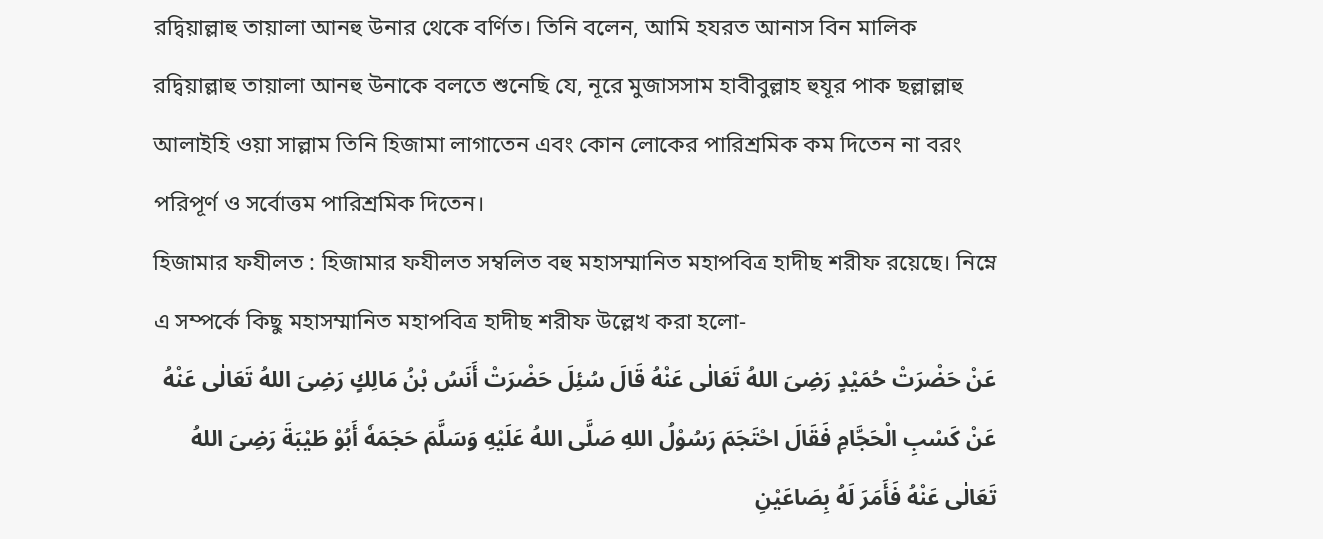রদ্বিয়াল্লাহু তায়ালা আনহু উনার থেকে বর্ণিত। তিনি বলেন, আমি হযরত আনাস বিন মালিক রদ্বিয়াল্লাহু তায়ালা আনহু উনাকে বলতে শুনেছি যে, নূরে মুজাসসাম হাবীবুল্লাহ হুযূর পাক ছল্লাল্লাহু আলাইহি ওয়া সাল্লাম তিনি হিজামা লাগাতেন এবং কোন লোকের পারিশ্রমিক কম দিতেন না বরং পরিপূর্ণ ও সর্বোত্তম পারিশ্রমিক দিতেন।
হিজামার ফযীলত : হিজামার ফযীলত সম্বলিত বহু মহাসম্মানিত মহাপবিত্র হাদীছ শরীফ রয়েছে। নিম্নে এ সম্পর্কে কিছু মহাসম্মানিত মহাপবিত্র হাদীছ শরীফ উল্লেখ করা হলো-
عَنْ حَضْرَتْ حُمَيْدٍ رَضِىَ اللهُ تَعَالٰى عَنْهُ قَالَ سُئِلَ حَضْرَتْ أَنَسُ بْنُ مَالِكٍ رَضِىَ اللهُ تَعَالٰى عَنْهُ عَنْ كَسْبِ الْحَجَّامِ فَقَالَ احْتَجَمَ رَسُوْلُ اللهِ صَلَّى اللهُ عَلَيْهِ وَسَلَّمَ حَجَمَهٗ أَبُوْ طَيْبَةَ رَضِىَ اللهُ تَعَالٰى عَنْهُ فَأَمَرَ لَهُ بِصَاعَيْنِ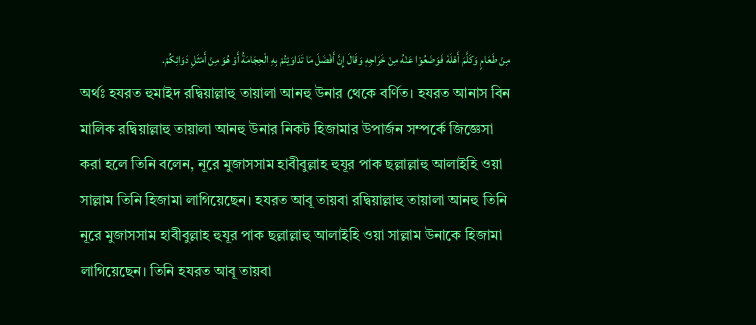مِنْ طَعَامٍ وَكَلَّمَ أَهْلَهٗ فَوَضَعُوْا عَنْهُ مِنْ خَرَاجِهٖ وَقَالَ إِنَّ أَفْضَلَ مَا تَدَاوَيْتُمْ بِهِ الْحِجَامَةُ أَوْ هُوَ مِنْ أَمْثَلِ دَوَائِكُمْ.
অর্থঃ হযরত হুমাইদ রদ্বিয়াল্লাহু তায়ালা আনহু উনার থেকে বর্ণিত। হযরত আনাস বিন মালিক রদ্বিয়াল্লাহু তায়ালা আনহু উনার নিকট হিজামার উপার্জন সম্পর্কে জিজ্ঞেসা করা হলে তিনি বলেন, নূরে মুজাসসাম হাবীবুল্লাহ হুযূর পাক ছল্লাল্লাহু আলাইহি ওয়া সাল্লাম তিনি হিজামা লাগিয়েছেন। হযরত আবূ তায়বা রদ্বিয়াল্লাহু তায়ালা আনহু তিনি নূরে মুজাসসাম হাবীবুল্লাহ হুযূর পাক ছল্লাল্লাহু আলাইহি ওয়া সাল্লাম উনাকে হিজামা লাগিয়েছেন। তিনি হযরত আবূ তায়বা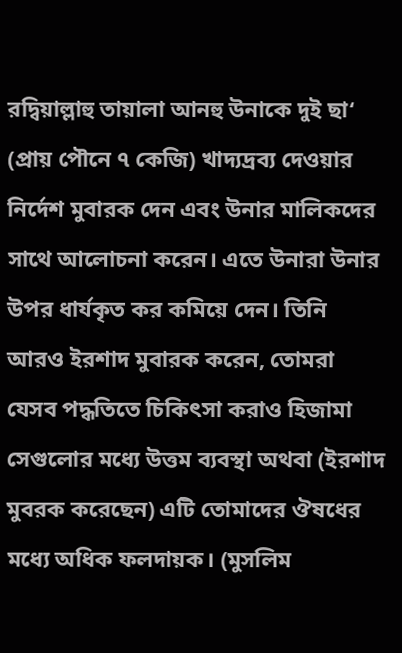রদ্বিয়াল্লাহু তায়ালা আনহু উনাকে দুই ছা‘ (প্রায় পৌনে ৭ কেজি) খাদ্যদ্রব্য দেওয়ার নির্দেশ মুবারক দেন এবং উনার মালিকদের সাথে আলোচনা করেন। এতে উনারা উনার উপর ধার্যকৃত কর কমিয়ে দেন। তিনি আরও ইরশাদ মুবারক করেন, তোমরা যেসব পদ্ধতিতে চিকিৎসা করাও হিজামা সেগুলোর মধ্যে উত্তম ব্যবস্থা অথবা (ইরশাদ মুবরক করেছেন) এটি তোমাদের ঔষধের মধ্যে অধিক ফলদায়ক। (মুসলিম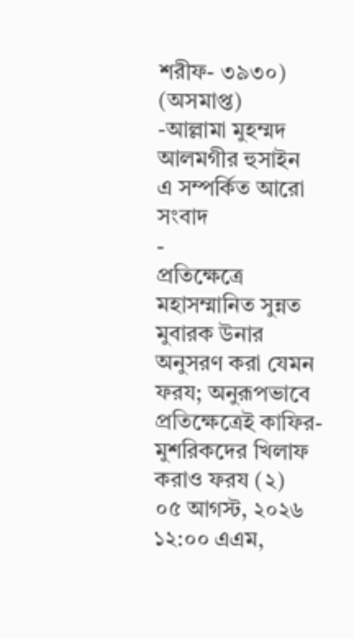শরীফ- ৩৯৩০) (অসমাপ্ত)
-আল্লামা মুহম্মদ আলমগীর হুসাইন
এ সম্পর্কিত আরো সংবাদ
-
প্রতিক্ষেত্রে মহাসম্মানিত সুন্নত মুবারক উনার অনুসরণ করা যেমন ফরয; অনুরূপভাবে প্রতিক্ষেত্রেই কাফির- মুশরিকদের খিলাফ করাও ফরয (২)
০৫ আগস্ট, ২০২৬ ১২:০০ এএম,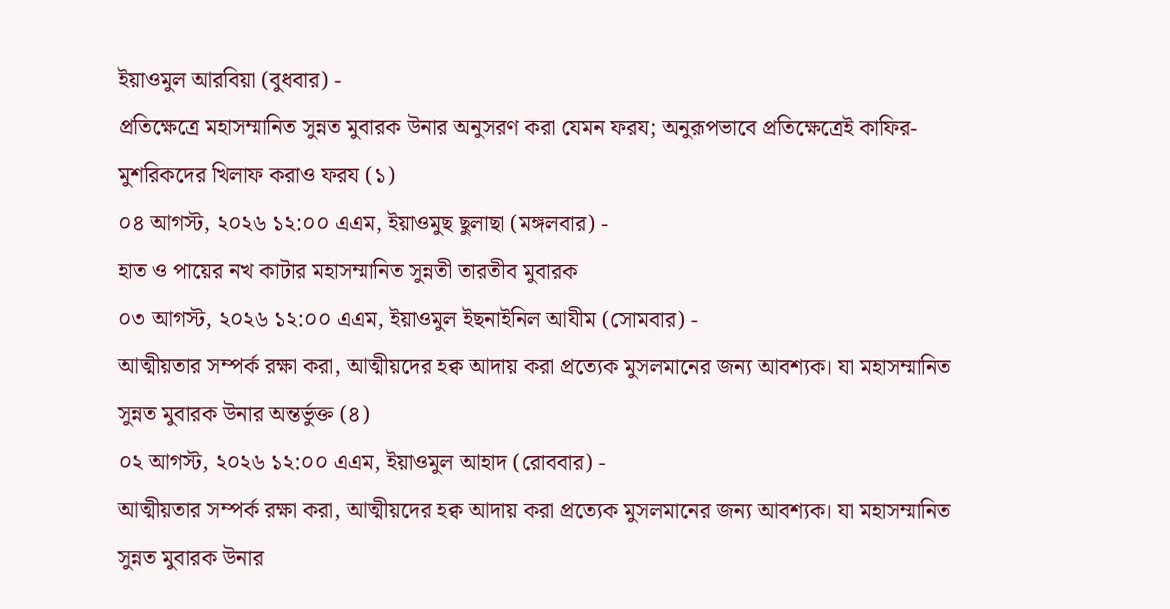ইয়াওমুল আরবিয়া (বুধবার) -
প্রতিক্ষেত্রে মহাসম্মানিত সুন্নত মুবারক উনার অনুসরণ করা যেমন ফরয; অনুরূপভাবে প্রতিক্ষেত্রেই কাফির- মুশরিকদের খিলাফ করাও ফরয (১)
০৪ আগস্ট, ২০২৬ ১২:০০ এএম, ইয়াওমুছ ছুলাছা (মঙ্গলবার) -
হাত ও পায়ের নখ কাটার মহাসম্মানিত সুন্নতী তারতীব মুবারক
০৩ আগস্ট, ২০২৬ ১২:০০ এএম, ইয়াওমুল ইছনাইনিল আযীম (সোমবার) -
আত্মীয়তার সম্পর্ক রক্ষা করা, আত্মীয়দের হক্ব আদায় করা প্রত্যেক মুসলমানের জন্য আবশ্যক। যা মহাসম্মানিত সুন্নত মুবারক উনার অন্তর্ভুক্ত (৪)
০২ আগস্ট, ২০২৬ ১২:০০ এএম, ইয়াওমুল আহাদ (রোববার) -
আত্মীয়তার সম্পর্ক রক্ষা করা, আত্মীয়দের হক্ব আদায় করা প্রত্যেক মুসলমানের জন্য আবশ্যক। যা মহাসম্মানিত সুন্নত মুবারক উনার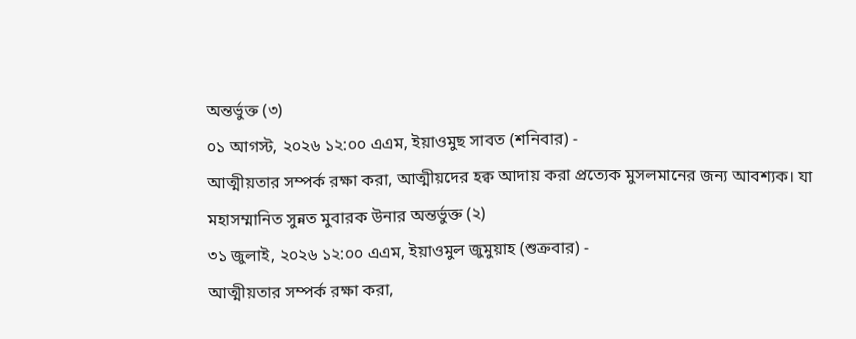অন্তর্ভুক্ত (৩)
০১ আগস্ট, ২০২৬ ১২:০০ এএম, ইয়াওমুছ সাবত (শনিবার) -
আত্মীয়তার সম্পর্ক রক্ষা করা, আত্মীয়দের হক্ব আদায় করা প্রত্যেক মুসলমানের জন্য আবশ্যক। যা মহাসম্মানিত সুন্নত মুবারক উনার অন্তর্ভুক্ত (২)
৩১ জুলাই, ২০২৬ ১২:০০ এএম, ইয়াওমুল জুমুয়াহ (শুক্রবার) -
আত্মীয়তার সম্পর্ক রক্ষা করা,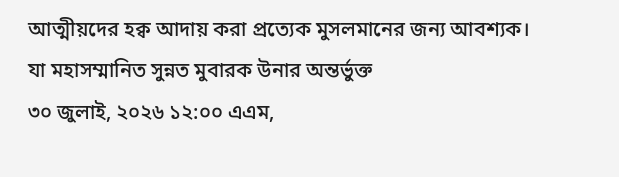আত্মীয়দের হক্ব আদায় করা প্রত্যেক মুসলমানের জন্য আবশ্যক। যা মহাসম্মানিত সুন্নত মুবারক উনার অন্তর্ভুক্ত
৩০ জুলাই, ২০২৬ ১২:০০ এএম,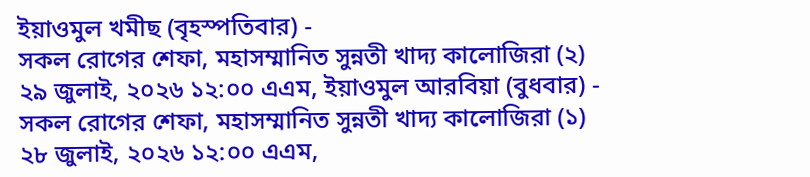ইয়াওমুল খমীছ (বৃহস্পতিবার) -
সকল রোগের শেফা, মহাসম্মানিত সুন্নতী খাদ্য কালোজিরা (২)
২৯ জুলাই, ২০২৬ ১২:০০ এএম, ইয়াওমুল আরবিয়া (বুধবার) -
সকল রোগের শেফা, মহাসম্মানিত সুন্নতী খাদ্য কালোজিরা (১)
২৮ জুলাই, ২০২৬ ১২:০০ এএম,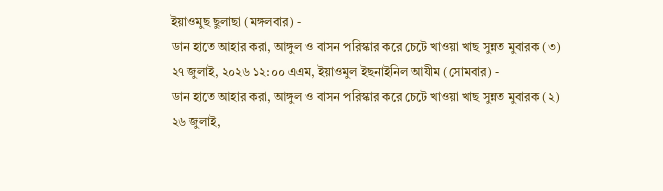ইয়াওমুছ ছুলাছা (মঙ্গলবার) -
ডান হাতে আহার করা, আঙ্গুল ও বাসন পরিস্কার করে চেটে খাওয়া খাছ সুন্নত মুবারক (৩)
২৭ জুলাই, ২০২৬ ১২:০০ এএম, ইয়াওমুল ইছনাইনিল আযীম (সোমবার) -
ডান হাতে আহার করা, আঙ্গুল ও বাসন পরিস্কার করে চেটে খাওয়া খাছ সুন্নত মুবারক (২)
২৬ জুলাই,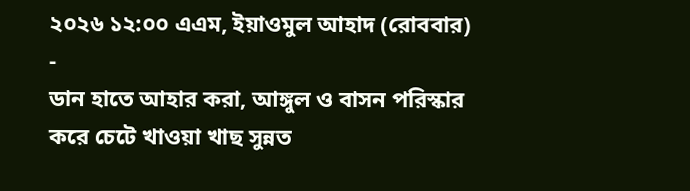২০২৬ ১২:০০ এএম, ইয়াওমুল আহাদ (রোববার) -
ডান হাতে আহার করা, আঙ্গুল ও বাসন পরিস্কার করে চেটে খাওয়া খাছ সুন্নত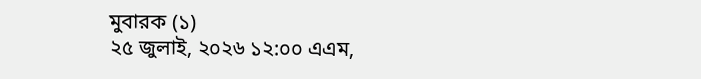মুবারক (১)
২৫ জুলাই, ২০২৬ ১২:০০ এএম,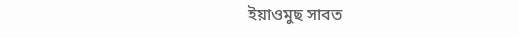ইয়াওমুছ সাবত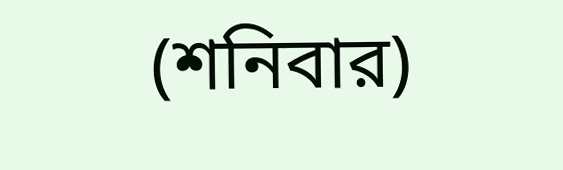(শনিবার)